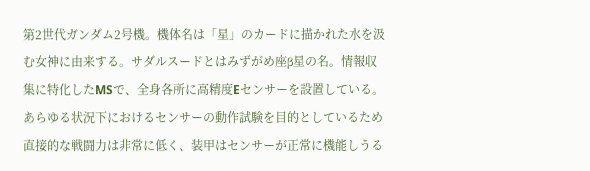第2世代ガンダム2号機。機体名は「星」のカードに描かれた水を汲む女神に由来する。サダルスードとはみずがめ座β星の名。情報収集に特化したMSで、全身各所に高精度Eセンサーを設置している。あらゆる状況下におけるセンサーの動作試験を目的としているため直接的な戦闘力は非常に低く、装甲はセンサーが正常に機能しうる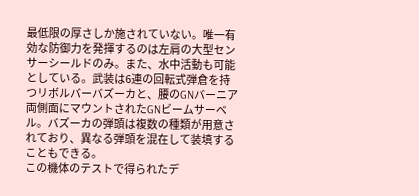最低限の厚さしか施されていない。唯一有効な防御力を発揮するのは左肩の大型センサーシールドのみ。また、水中活動も可能としている。武装は6連の回転式弾倉を持つリボルバーバズーカと、腰のGNバーニア両側面にマウントされたGNビームサーベル。バズーカの弾頭は複数の種類が用意されており、異なる弾頭を混在して装填することもできる。
この機体のテストで得られたデ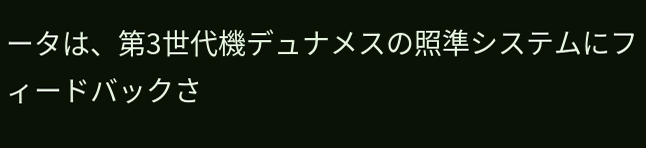ータは、第3世代機デュナメスの照準システムにフィードバックさ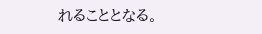れることとなる。